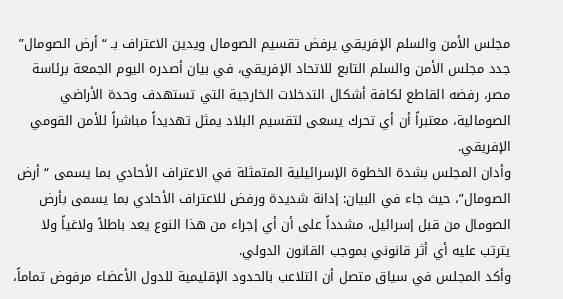مجلس الأمن والسلم الإفريقي يرفض تقسيم الصومال ويدين الاعتراف بـ “أرض الصومال”
جدد مجلس الأمن والسلم التابع للاتحاد الإفريقي، في بيان أصدره اليوم الجمعة برئاسة مصر، رفضه القاطع لكافة أشكال التدخلات الخارجية التي تستهدف وحدة الأراضي الصومالية، معتبراً أن أي تحرك يسعى لتقسيم البلاد يمثل تهديداً مباشراً للأمن القومي الإفريقي.
وأدان المجلس بشدة الخطوة الإسرائيلية المتمثلة في الاعتراف الأحادي بما يسمى “أرض الصومال”، حيث جاء في البيان: إدانة شديدة ورفض للاعتراف الأحادي بما يسمى بأرض الصومال من قبل إسرائيل، مشدداً على أن أي إجراء من هذا النوع يعد باطلاً ولاغياً ولا يترتب عليه أي أثر قانوني بموجب القانون الدولي.
وأكد المجلس في سياق متصل أن التلاعب بالحدود الإقليمية للدول الأعضاء مرفوض تماماً،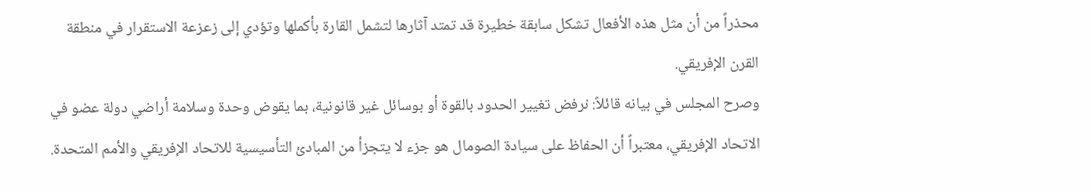محذراً من أن مثل هذه الأفعال تشكل سابقة خطيرة قد تمتد آثارها لتشمل القارة بأكملها وتؤدي إلى زعزعة الاستقرار في منطقة القرن الإفريقي.
وصرح المجلس في بيانه قائلاً: نرفض تغيير الحدود بالقوة أو بوسائل غير قانونية، بما يقوض وحدة وسلامة أراضي دولة عضو في الاتحاد الإفريقي، معتبراً أن الحفاظ على سيادة الصومال هو جزء لا يتجزأ من المبادئ التأسيسية للاتحاد الإفريقي والأمم المتحدة.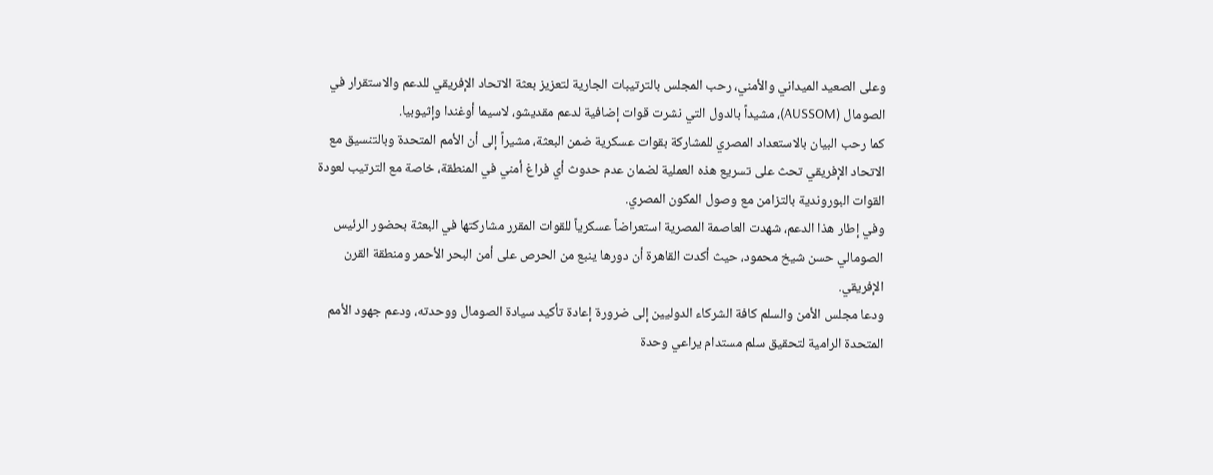وعلى الصعيد الميداني والأمني، رحب المجلس بالترتيبات الجارية لتعزيز بعثة الاتحاد الإفريقي للدعم والاستقرار في الصومال (AUSSOM)، مشيداً بالدول التي نشرت قوات إضافية لدعم مقديشو، لاسيما أوغندا وإثيوبيا.
كما رحب البيان بالاستعداد المصري للمشاركة بقوات عسكرية ضمن البعثة، مشيراً إلى أن الأمم المتحدة وبالتنسيق مع الاتحاد الإفريقي تحث على تسريع هذه العملية لضمان عدم حدوث أي فراغ أمني في المنطقة، خاصة مع الترتيب لعودة القوات البوروندية بالتزامن مع وصول المكون المصري.
وفي إطار هذا الدعم، شهدت العاصمة المصرية استعراضاً عسكرياً للقوات المقرر مشاركتها في البعثة بحضور الرئيس الصومالي حسن شيخ محمود، حيث أكدت القاهرة أن دورها ينبع من الحرص على أمن البحر الأحمر ومنطقة القرن الإفريقي.
ودعا مجلس الأمن والسلم كافة الشركاء الدوليين إلى ضرورة إعادة تأكيد سيادة الصومال ووحدته، ودعم جهود الأمم المتحدة الرامية لتحقيق سلم مستدام يراعي وحدة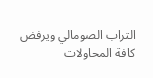التراب الصومالي ويرفض كافة المحاولات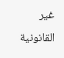غير القانونية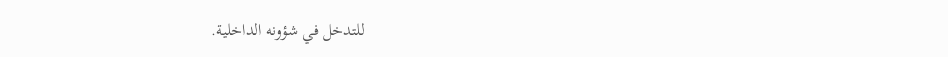للتدخل في شؤونه الداخلية.